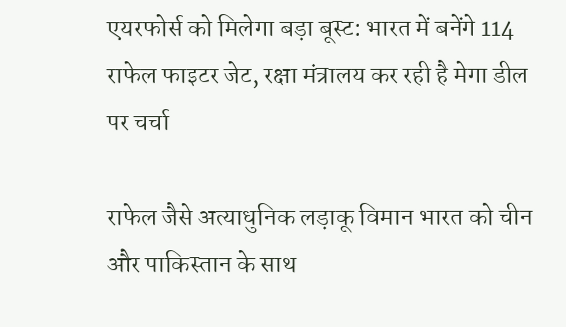एयरफोर्स को मिलेगा बड़ा बूस्ट: भारत में बनेंगे 114 राफेल फाइटर जेट, रक्षा मंत्रालय कर रही है मेगा डील पर चर्चा

राफेल जैसे अत्याधुनिक लड़ाकू विमान भारत को चीन और पाकिस्तान के साथ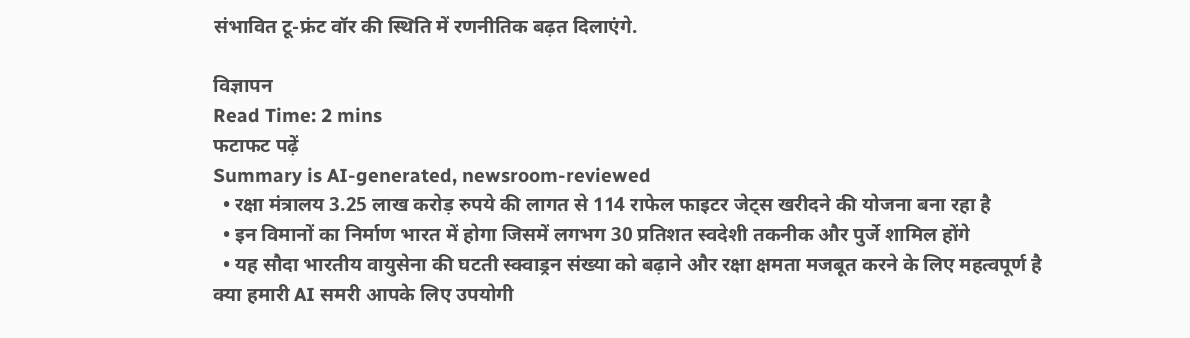संभावित टू-फ्रंट वॉर की स्थिति में रणनीतिक बढ़त दिलाएंगे.

विज्ञापन
Read Time: 2 mins
फटाफट पढ़ें
Summary is AI-generated, newsroom-reviewed
  • रक्षा मंत्रालय 3.25 लाख करोड़ रुपये की लागत से 114 राफेल फाइटर जेट्स खरीदने की योजना बना रहा है
  • इन विमानों का निर्माण भारत में होगा जिसमें लगभग 30 प्रतिशत स्वदेशी तकनीक और पुर्जे शामिल होंगे
  • यह सौदा भारतीय वायुसेना की घटती स्क्वाड्रन संख्या को बढ़ाने और रक्षा क्षमता मजबूत करने के लिए महत्वपूर्ण है
क्या हमारी AI समरी आपके लिए उपयोगी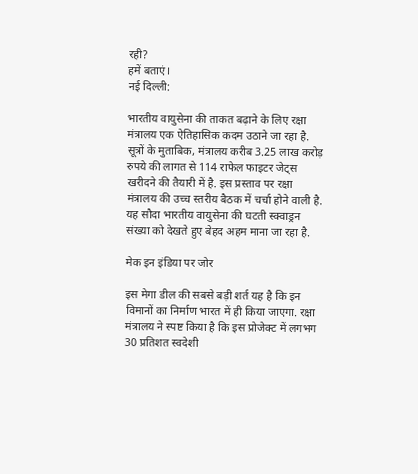रही?
हमें बताएं।
नई दिल्ली:

भारतीय वायुसेना की ताकत बढ़ाने के लिए रक्षा मंत्रालय एक ऐतिहासिक कदम उठाने जा रहा है. सूत्रों के मुताबिक, मंत्रालय करीब 3.25 लाख करोड़ रुपये की लागत से 114 राफेल फाइटर जेट्स खरीदने की तैयारी में है. इस प्रस्ताव पर रक्षा मंत्रालय की उच्च स्तरीय बैठक में चर्चा होने वाली है. यह सौदा भारतीय वायुसेना की घटती स्क्वाड्रन संख्या को देखते हुए बेहद अहम माना जा रहा है.

मेक इन इंडिया पर जोर

इस मेगा डील की सबसे बड़ी शर्त यह है कि इन विमानों का निर्माण भारत में ही किया जाएगा. रक्षा मंत्रालय ने स्पष्ट किया है कि इस प्रोजेक्ट में लगभग 30 प्रतिशत स्वदेशी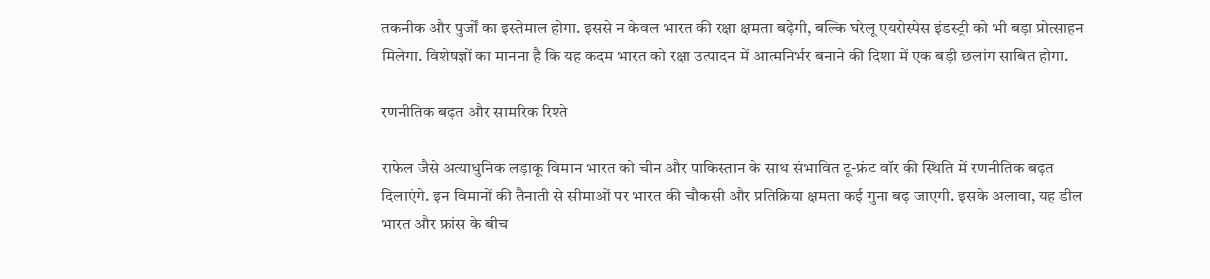तकनीक और पुर्जों का इस्तेमाल होगा. इससे न केवल भारत की रक्षा क्षमता बढ़ेगी, बल्कि घरेलू एयरोस्पेस इंडस्ट्री को भी बड़ा प्रोत्साहन मिलेगा. विशेषज्ञों का मानना है कि यह कदम भारत को रक्षा उत्पादन में आत्मनिर्भर बनाने की दिशा में एक बड़ी छलांग साबित होगा.

रणनीतिक बढ़त और सामरिक रिश्ते

राफेल जैसे अत्याधुनिक लड़ाकू विमान भारत को चीन और पाकिस्तान के साथ संभावित टू-फ्रंट वॉर की स्थिति में रणनीतिक बढ़त दिलाएंगे. इन विमानों की तैनाती से सीमाओं पर भारत की चौकसी और प्रतिक्रिया क्षमता कई गुना बढ़ जाएगी. इसके अलावा, यह डील भारत और फ्रांस के बीच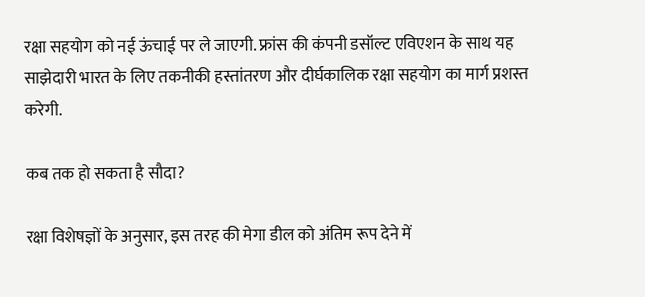रक्षा सहयोग को नई ऊंचाई पर ले जाएगी. फ्रांस की कंपनी डसॉल्ट एविएशन के साथ यह साझेदारी भारत के लिए तकनीकी हस्तांतरण और दीर्घकालिक रक्षा सहयोग का मार्ग प्रशस्त करेगी.

कब तक हो सकता है सौदा?

रक्षा विशेषज्ञों के अनुसार, इस तरह की मेगा डील को अंतिम रूप देने में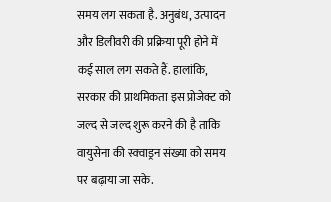समय लग सकता है. अनुबंध, उत्पादन और डिलीवरी की प्रक्रिया पूरी होने में कई साल लग सकते हैं. हालांकि, सरकार की प्राथमिकता इस प्रोजेक्ट को जल्द से जल्द शुरू करने की है ताकि वायुसेना की स्क्वाड्रन संख्या को समय पर बढ़ाया जा सके.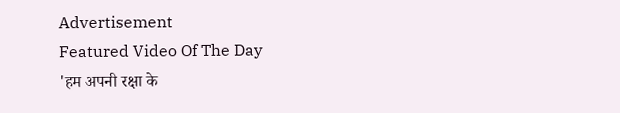Advertisement
Featured Video Of The Day
'हम अपनी रक्षा के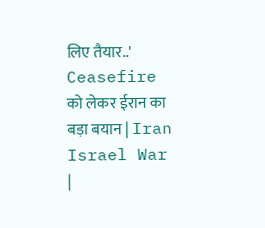लिए तैयार..' Ceasefire को लेकर ईरान का बड़ा बयान | Iran Israel War |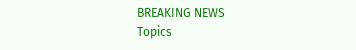BREAKING NEWS
Topics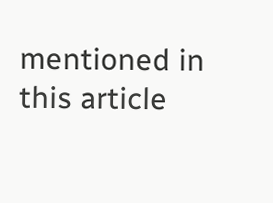mentioned in this article